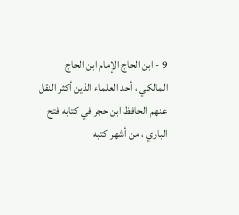9 - ابن الحاج الإمام ابن الحاج المالكي ، أحد العلماء الذين أكثر النقل عنهم الحافظ ابن حجر في كتابه فتح الباري ، من أشهر كتبه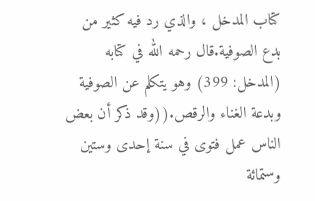كتاب المدخل ، والذي رد فيه كثير من بدع الصوفية.قال رحمه الله في كتابه (المدخل: 399) وهو يتكلم عن الصوفية وبدعة الغناء والرقص.((وقد ذكر أن بعض الناس عمل فتوى في سنة إحدى وستين وستمائة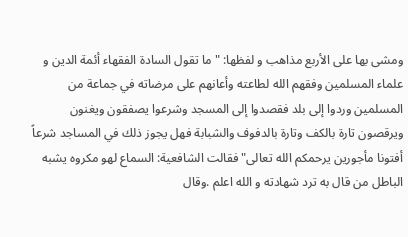ومشى بها على الأربع مذاهب و لفظها: " ما تقول السادة الفقهاء أئمة الدين و علماء المسلمين وفقهم الله لطاعته وأعانهم على مرضاته في جماعة من المسلمين وردوا إلى بلد فقصدوا إلى المسجد وشرعوا يصفقون ويغنون ويرقصون تارة بالكف وتارة بالدفوف والشبابة فهل يجوز ذلك في المساجد شرعاً أفتونا مأجورين يرحمكم الله تعالى"فقالت الشافعية: السماع لهو مكروه يشبه الباطل من قال به ترد شهادته و الله اعلم .وقال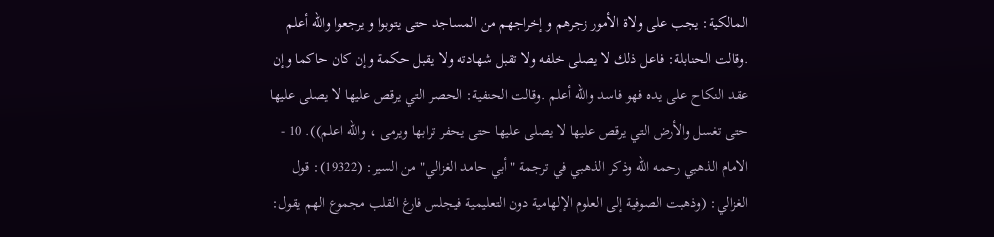المالكية: يجب على ولاة الأمور زجرهم و إخراجهم من المساجد حتى يتوبوا و يرجعوا والله أعلم .وقالت الحنابلة: فاعل ذلك لا يصلى خلفه ولا تقبل شهادته ولا يقبل حكمة وإن كان حاكما وإن عقد النكاح على يده فهو فاسد والله أعلم .وقالت الحنفية: الحصر التي يرقص عليها لا يصلى عليها حتى تغسل والأرض التي يرقص عليها لا يصلى عليها حتى يحفر ترابها ويرمى ، والله اعلم)). 10 - الامام الذهبي رحمه الله وذكر الذهبي في ترجمة "أبي حامد الغزالي" من السير: (19322): قول الغزالي: (وذهبت الصوفية إلى العلوم الإلهامية دون التعليمية فيجلس فارغ القلب مجموع الهم يقول: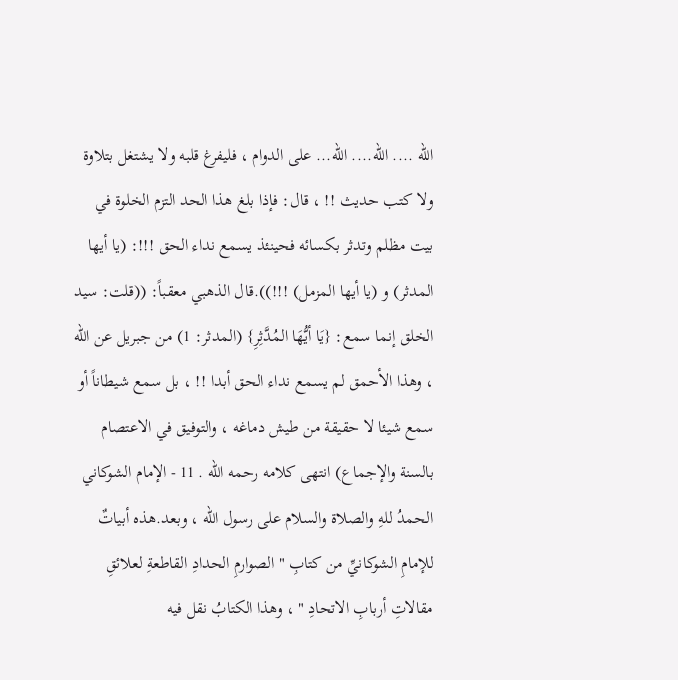الله .... الله.... الله... على الدوام ، فليفرغ قلبه ولا يشتغل بتلاوة ولا كتب حديث !! ، قال: فإذا بلغ هذا الحد التزم الخلوة في بيت مظلم وتدثر بكسائه فحينئذ يسمع نداء الحق !!!: (يا أيها المدثر) و (يا أيها المزمل) !!!)).قال الذهبي معقباً: ((قلت: سيد الخلق إنما سمع: {يَا أيُّهَا المُدَّثِرِ} (المدثر: 1) من جبريل عن الله ، وهذا الأحمق لم يسمع نداء الحق أبدا !! ، بل سمع شيطاناً أو سمع شيئا لا حقيقة من طيش دماغه ، والتوفيق في الاعتصام بالسنة والإجماع) انتهى كلامه رحمه الله . 11 - الإمام الشوكاني الحمدُ للهِ والصلاة والسلام على رسول الله ، وبعد.هذه أبياتٌ للإمامِ الشوكانيِّ من كتابِ " الصوارمِ الحدادِ القاطعةِ لعلائقِ مقالاتِ أربابِ الاتحادِ " ، وهذا الكتابُ نقل فيه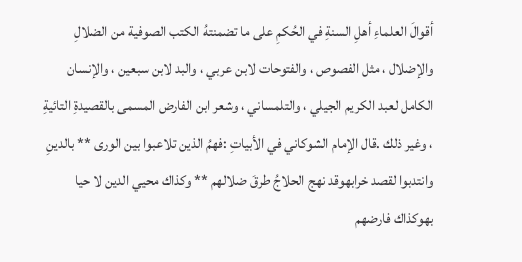أقوالَ العلماءِ أهلِ السنةِ في الحُكمِ على ما تضمنتهُ الكتب الصوفية من الضلالِ والإضلال ، مثل الفصوص ، والفتوحات لابن عربي ، والبد لابن سبعين ، والإنسان الكامل لعبد الكريم الجيلي ، والتلمساني ، وشعر ابن الفارض المسمى بالقصيدةِ التائيةِ ، وغير ذلك .قال الإمام الشوكاني في الأبياتِ :فهمُ الذين تلاعبوا بين الورى ** بالدينِ وانتدبوا لقصد خرابهوقد نهج الحلاجُ طرقَ ضلالهم ** وكذاك محيي الدين لا حيا بهوكذاك فارضهم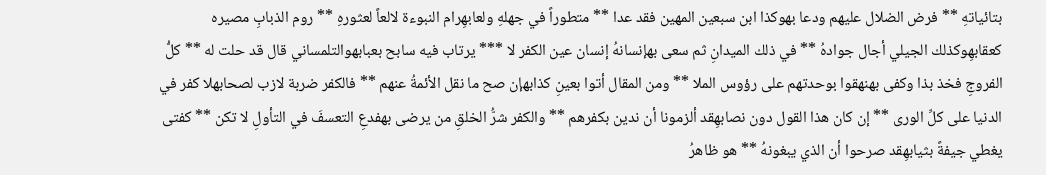بتائياتهِ ** فرض الضلال عليهم ودعا بهوكذا ابن سبعين المهين فقد عدا ** متطوراً في جهلهِ ولعابهِرام النبوءة لالعاً لعثورهِ ** روم الذبابِ مصيره كعقابهِوكذلك الجيلي أجال جوادهُ ** في ذلك الميدانِ ثم سعى بهإنسانهُ إنسان عين الكفر لا *** يرتاب فيه سابح بعبابهوالتلمساني قال قد حلت له ** كلُّ الفروجِ فخذ بذا وكفى بهنهقوا بوحدتهم على رؤوس الملا ** ومن المقال أتوا بعينِ كذابهإن صح ما نقل الأئمةُ عنهم ** فالكفر ضربة لازب لصحابهلا كفر في الدنيا على كلِّ الورى ** إن كان هذا القول دون نصابهِقد ألزمونا أن ندين بكفرهم ** والكفر شرُّ الخلقِ من يرضى بهفدعِ التعسفَ في التأولِ لا تكن ** كفتى يغطي جيفةً بثيابهِقد صرحوا أن الذي يبغونهُ ** هو ظاهرُ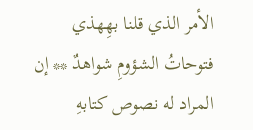الأمر الذي قلنا بهِهذي فتوحاتُ الشؤومِ شواهدٌ ** إن المراد له نصوص كتابهِ